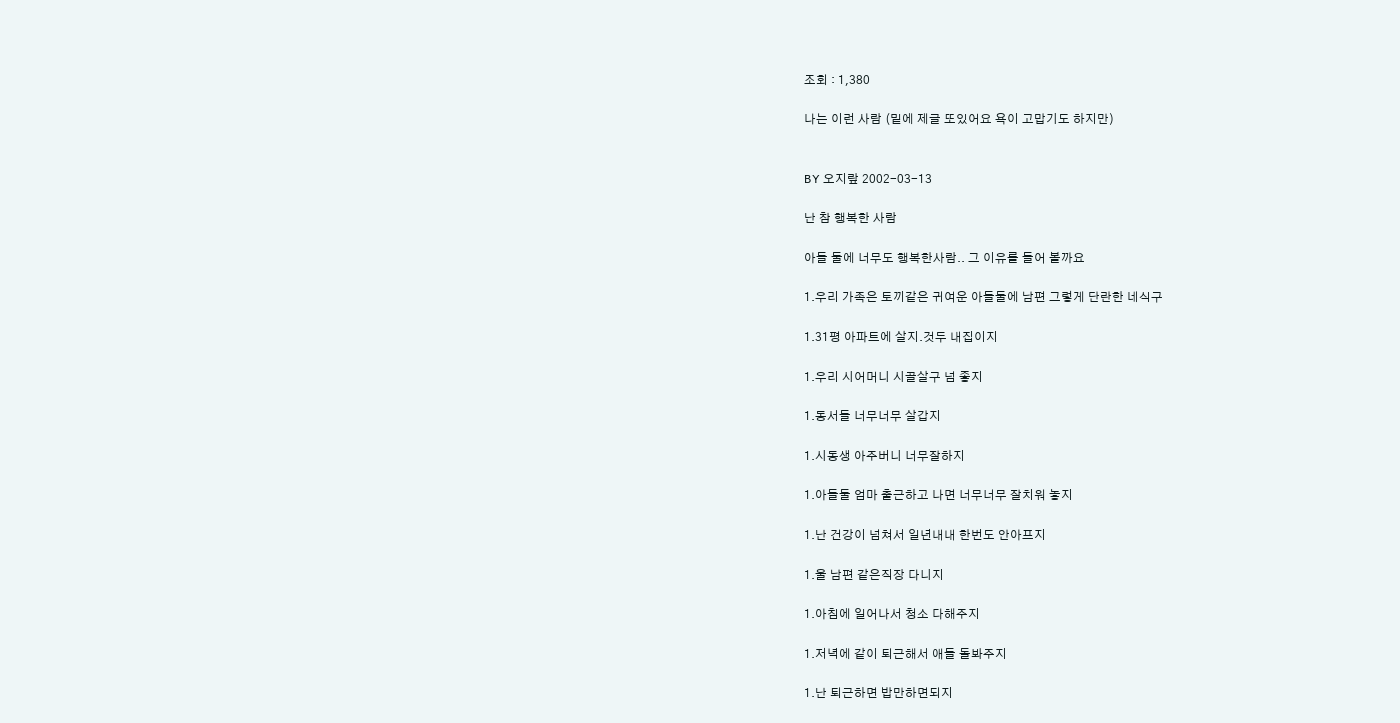조회 : 1,380

나는 이런 사람 (밑에 제글 또있어요 욕이 고맙기도 하지만)


BY 오지랖 2002-03-13

난 참 행복한 사람

아들 둘에 너무도 행복한사람.. 그 이유를 들어 볼까요

1.우리 가족은 토끼같은 귀여운 아들둘에 남편 그렇게 단란한 네식구

1.31평 아파트에 살지.것두 내집이지

1.우리 시어머니 시골살구 넘 좋지

1.동서들 너무너무 살갑지

1.시동생 아주버니 너무잘하지

1.아들둘 엄마 출근하고 나면 너무너무 잘치워 놓지

1.난 건강이 넘쳐서 일년내내 한번도 안아프지

1.울 남편 같은직장 다니지

1.아침에 일어나서 청소 다해주지

1.저녁에 같이 퇴근해서 애들 돌봐주지

1.난 퇴근하면 밥만하면되지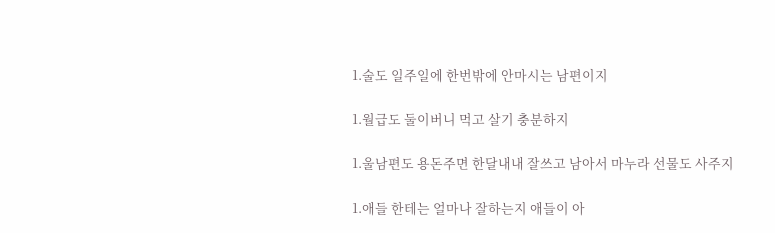1.술도 일주일에 한번밖에 안마시는 남편이지

1.월급도 둘이버니 먹고 살기 충분하지

1.울남편도 용돈주면 한달내내 잘쓰고 남아서 마누라 선물도 사주지

1.애들 한테는 얼마나 잘하는지 애들이 아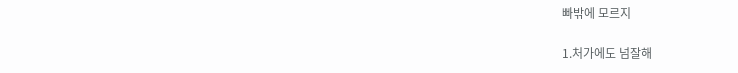빠밖에 모르지

1.처가에도 넘잘해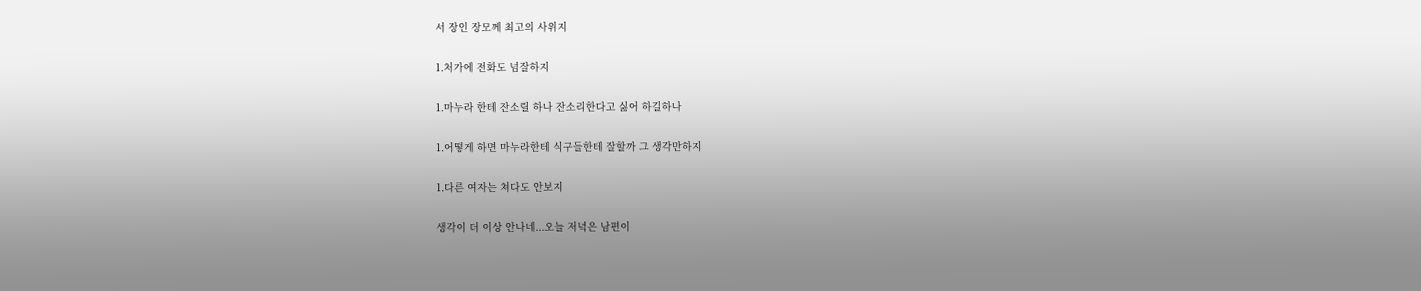서 장인 장모께 최고의 사위지

1.처가에 전화도 넘잘하지

1.마누라 한테 잔소릴 하나 잔소리한다고 싫어 하길하나

1.어떻게 하면 마누라한테 식구들한테 잘할까 그 생각만하지

1.다른 여자는 쳐다도 안보지

생각이 더 이상 안나네...오늘 저녁은 남편이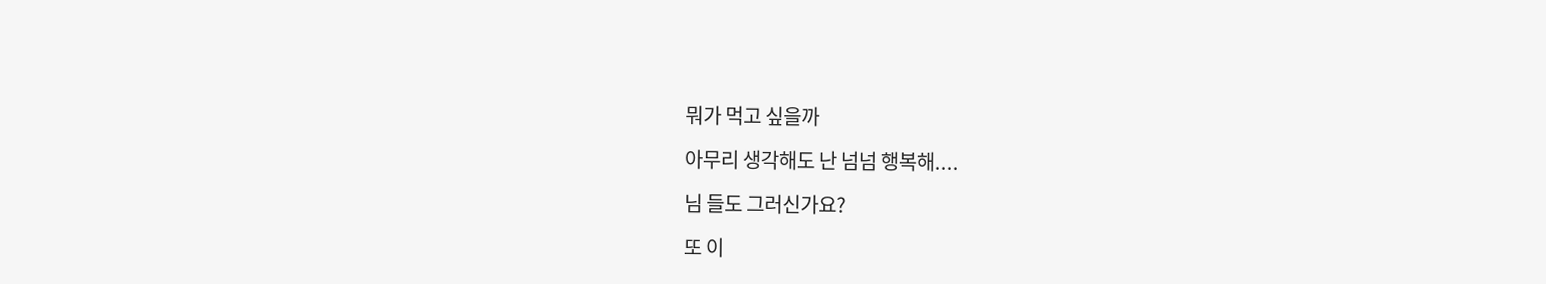뭐가 먹고 싶을까

아무리 생각해도 난 넘넘 행복해....

님 들도 그러신가요?

또 이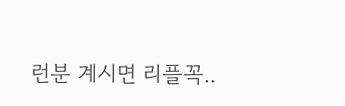런분 계시면 리플꼭..